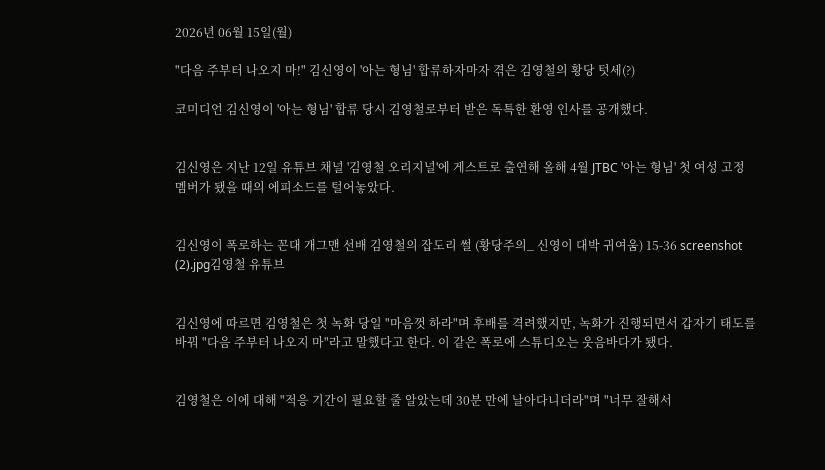2026년 06월 15일(월)

"다음 주부터 나오지 마!" 김신영이 '아는 형님' 합류하자마자 겪은 김영철의 황당 텃세(?)

코미디언 김신영이 '아는 형님' 합류 당시 김영철로부터 받은 독특한 환영 인사를 공개했다.


김신영은 지난 12일 유튜브 채널 '김영철 오리지널'에 게스트로 출연해 올해 4월 JTBC '아는 형님' 첫 여성 고정 멤버가 됐을 때의 에피소드를 털어놓았다.


김신영이 폭로하는 꼰대 개그맨 선배 김영철의 잡도리 썰 (황당주의_ 신영이 대박 귀여움) 15-36 screenshot (2).jpg김영철 유튜브


김신영에 따르면 김영철은 첫 녹화 당일 "마음껏 하라"며 후배를 격려했지만, 녹화가 진행되면서 갑자기 태도를 바꿔 "다음 주부터 나오지 마"라고 말했다고 한다. 이 같은 폭로에 스튜디오는 웃음바다가 됐다.


김영철은 이에 대해 "적응 기간이 필요할 줄 알았는데 30분 만에 날아다니더라"며 "너무 잘해서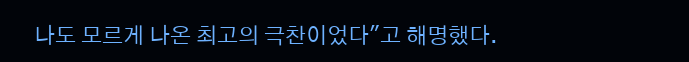나도 모르게 나온 최고의 극찬이었다"고 해명했다.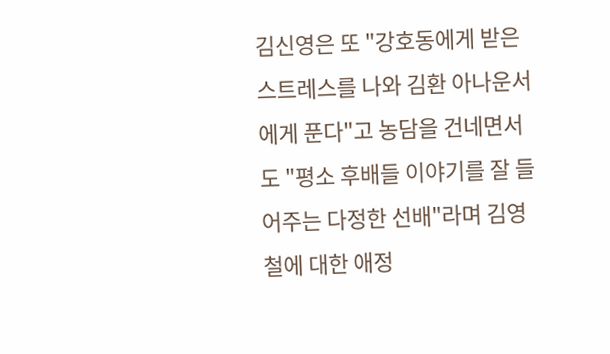김신영은 또 "강호동에게 받은 스트레스를 나와 김환 아나운서에게 푼다"고 농담을 건네면서도 "평소 후배들 이야기를 잘 들어주는 다정한 선배"라며 김영철에 대한 애정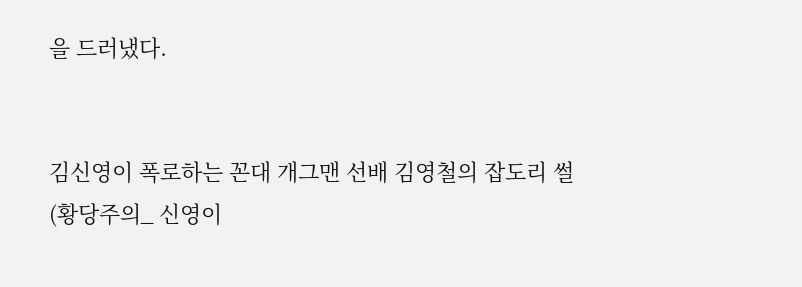을 드러냈다.


김신영이 폭로하는 꼰대 개그맨 선배 김영철의 잡도리 썰 (황당주의_ 신영이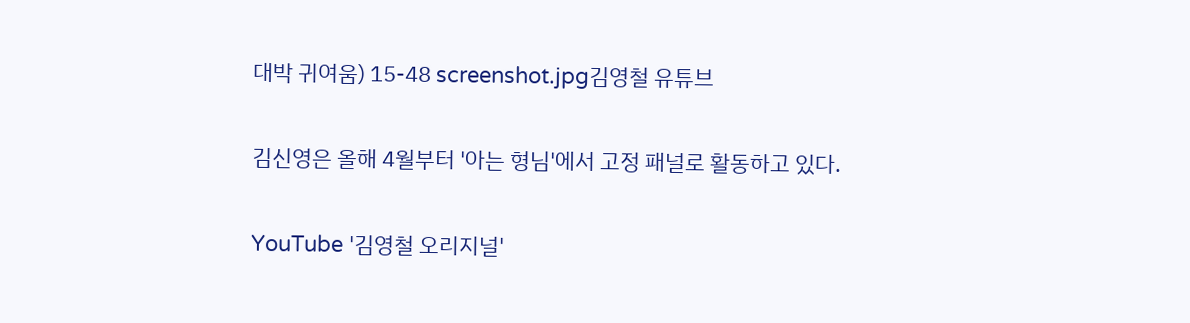대박 귀여움) 15-48 screenshot.jpg김영철 유튜브


김신영은 올해 4월부터 '아는 형님'에서 고정 패널로 활동하고 있다.


YouTube '김영철 오리지널'